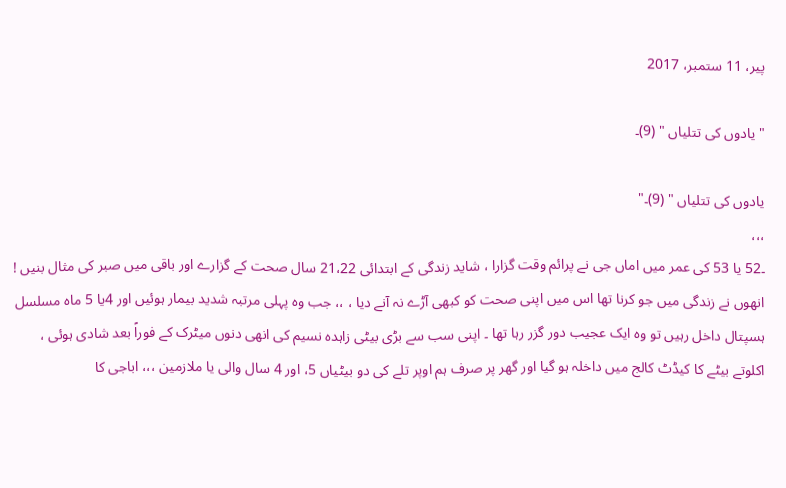پیر، 11 ستمبر، 2017

" یادوں کی تتلیاں " (9)۔

یادوں کی تتلیاں " (9)۔"
،،،
۔52 یا 53 کی عمر میں اماں جی نے پرائم وقت گزارا ، شاید زندگی کے ابتدائی 21،22 سال صحت کے گزارے اور باقی میں صبر کی مثال بنیں ! انھوں نے زندگی میں جو کرنا تھا اس میں اپنی صحت کو کبھی آڑے نہ آنے دیا ، ،، جب وہ پہلی مرتبہ شدید بیمار ہوئیں اور 4یا 5 ماہ مسلسل ہسپتال داخل رہیں تو وہ ایک عجیب دور گزر رہا تھا ۔ اپنی سب سے بڑی بیٹی زاہدہ نسیم کی انھی دنوں میٹرک کے فوراً بعد شادی ہوئی ، اکلوتے بیٹے کا کیڈٹ کالج میں داخلہ ہو گیا اور گھر پر صرف ہم اوپر تلے کی دو بیٹیاں 5، اور 4 سال والی یا ملازمین ،،، اباجی کا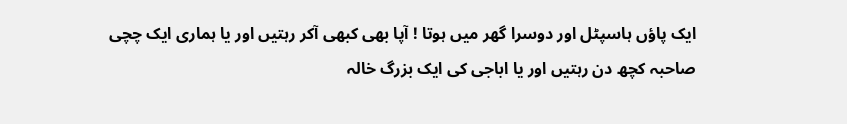ایک پاؤں ہاسپٹل اور دوسرا گھر میں ہوتا ! آپا بھی کبھی آکر رہتیں اور یا ہماری ایک چچی صاحبہ کچھ دن رہتیں اور یا اباجی کی ایک بزرگ خالہ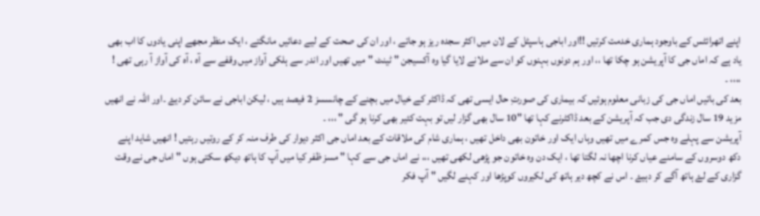اپنے اتھرائٹس کے باوجود ہماری خدمت کرتیں !!اور اباجی ہاسپٹل کے لان میں اکثر سجدہ ریز ہو جاتے ، اور ان کی صحت کے لیے دعائیں مانگتے ، ایک منظر مجھے اپنی یادوں کا اب بھی یاد ہے کہ اماں جی کا آپریشن ہو چکا تھا ،، اور ہم دونوں بہنوں کو ان سے ملانے لایا گیا وہ آکسیجن " ٹینٹ " میں تھیں اور اندر سے ہلکی آواز میں وقفے سے آہ ، آہ کی آواز آ رہی تھی ! ،،،، ۔
بعد کی باتیں اماں جی کی زبانی معلوم ہوئیں کہ بیماری کی صورتِ حال ایسی تھی کہ ڈاکٹر کے خیال میں بچنے کے چانسسز 2 فیصد ہیں ، لیکن اباجی نے سائن کر دیۓ ۔اور اللہ نے انھیں مزید 19 سال زندگی دی جب کہ آپریشن کے بعد ڈاکٹرنے کہا تھا "10 سال بھی گزار لیں تو بہت کئیر بھی کرنا ہو گی " ،،، ۔
آپریشن سے پہلے وہ جس کمرے میں تھیں وہاں ایک اور خاتون بھی داخل تھیں ، ہماری شام کی ملاقات کے بعد اماں جی اکثر دیوار کی طرف منہ کر کے روتیں رہتیں ! انھیں شاید اپنے دکھ دوسروں کے سامنے عیاں کرنا اچھا نہ لگتا تھا ، ایک دن وہ خاتون جو پڑھی لکھی تھیں ،،، نے اماں جی سے کہا " مسز ظفر کیا میں آپ کا ہاتھ دیکھ سکتی ہوں " اماں جی نے وقت گزاری کے لۓ ہاتھ آگے کر دہیۓ ۔ اس نے کچھ دیر ہاتھ کی لکیروں کوپڑھا اور کہنے لگیں " آپ فکر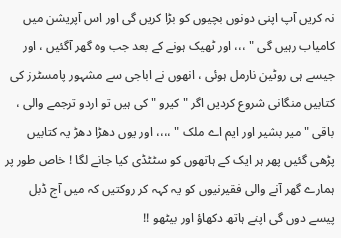نہ کریں آپ اپنی دونوں بچیوں کو بڑا کریں گی اور اس آپریشن میں کامیاب رہیں گی " ،،، اور ٹھیک ہونے کے بعد جب وہ گھر آگئیں ، اور جیسے ہی روٹین نارمل ہوئی ، انھوں نے اباجی سے مشہور پامسٹرز کی کتابیں منگانی شروع کردیں اگر " کیرو " کی ہیں تو اردو ترجمے والی ، باقی " میر بشیر اور ایم اے ملک " ،،،، اور یوں دھڑا دھڑ یہ کتابیں پڑھی گئیں پھر ہر ایک کے ہاتھوں کو سٹٹڈی کیا جانے لگا ! خاص طور پر ہمارے گھر آنے والی فقیرنیوں کو یہ کہہ کر روکتیں کہ میں آج ڈبل پیسے دوں گی اپنے ہاتھ دکھاؤ اور بیٹھو !!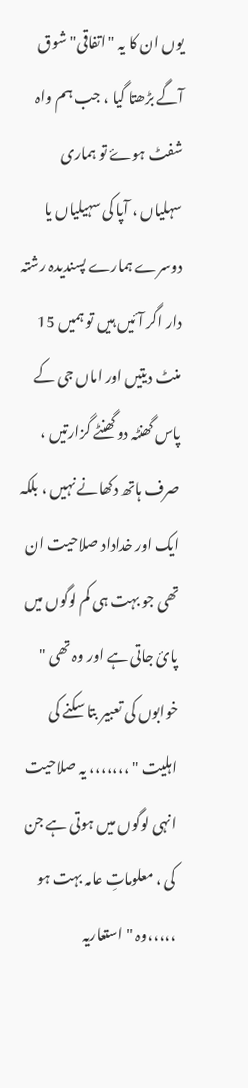یوں ان کا یہ "اتفاقی" شوق آگے بڑھتا گیا ، جب ہم واہ شفٹ ہوۓ تو ہماری سہلیاں ، آپا کی سہیلیاں یا دوسرے ہمارے پسندیدہ رشتہ دار اگر آئیں ہیں تو ہمیں 15 منٹ دیتیں اور اماں جی کے پاس گھنٹہ دو گھنٹے گزارتیں ، صرف ہاتھ دکھانے نہیں ، بلکہ ایک اور خداداد صلاحیت ان تھی جو بہت ہی کم لوگوں میں پائ جاتی ہے اور وہ تھی " خوابوں کی تعبیر بتا سکنے کی اہلیت " ،،،،،،، یہ صلاحیت انہی لوگوں میں ہوتی ہے جن کی ، معلوماتِ عامہ بہت ہو ،،،،،وہ " استعاریہ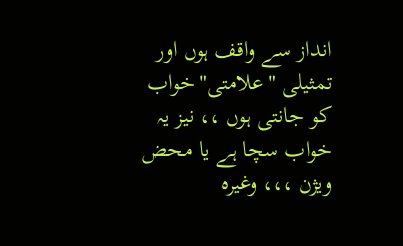انداز سے واقف ہوں اور تمثیلی "علامتی"خواب کو جانتی ہوں ،، نیز یہ خواب سچا ہے یا محض ویژن ،،، وغیرہ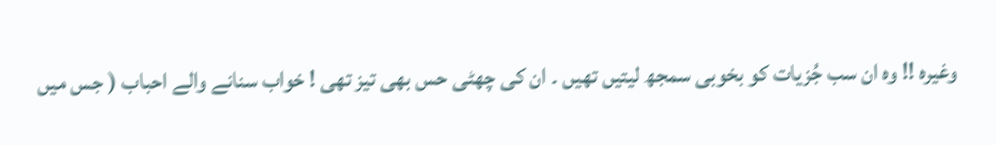وغیرہ !! وہ ان سب جُزیات کو بخوبی سمجھ لیتیں تھیں ۔ ان کی چھٹی حس بھی تیز تھی ! خواب سنانے والے احباب ( جس میں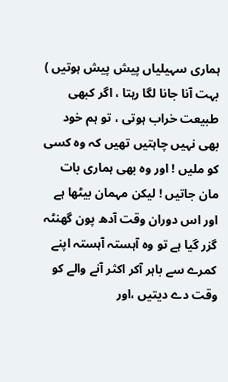ہماری سہیلیاں پیش پیش ہوتیں ) بہت آنا جانا لگا رہتا ، اگر کبھی طبیعت خراب ہوتی ، تو ہم خود بھی نہیں چاہتیں تھیں کہ وہ کسی کو ملیں ! اور وہ بھی ہماری بات مان جاتیں ! لیکن مہمان بیٹھا ہے اور اس دوران وقت آدھ پون گھنٹہ گزر گیا ہے تو وہ آہستہ آہستہ اپنے کمرے سے باہر آکر اکثر آنے والے کو وقت دے دیتیں ،اور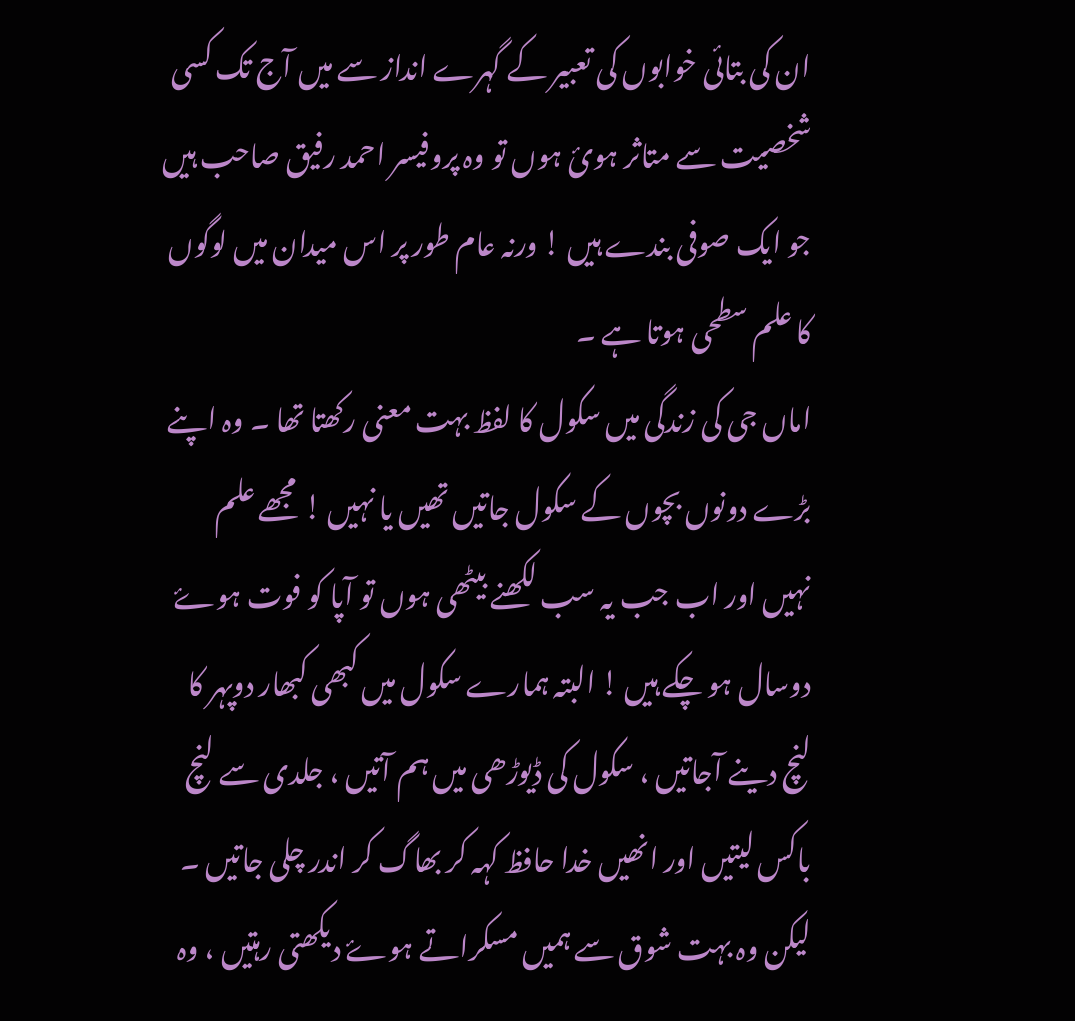ان کی بتائی خوابوں کی تعبیر کے گہرے انداز سے میں آج تک کسی شخصیت سے متاثر ہوئ ہوں تو وہ پروفیسر احمد رفیق صاحب ہیں جو ایک صوفی بندے ہیں ! ورنہ عام طور پر اس میدان میں لوگوں کا علم سطحی ہوتا ہے ۔
اماں جی کی زندگی میں سکول کا لفظ بہت معنی رکھتا تھا ۔ وہ اپنے بڑے دونوں بچوں کے سکول جاتیں تھیں یا نہیں ! مجھے علم نہیں اور اب جب یہ سب لکھنے بیٹھی ہوں تو آپا کو فوت ہوۓ دوسال ہو چکے ہیں ! البتہ ہمارے سکول میں کبھی کبھار دوپہر کا لنچ دینے آجاتیں ، سکول کی ڈیوڑھی میں ہم آتیں ، جلدی سے لنچ باکس لیتیں اور انھیں خدا حافظ کہہ کر بھاگ کر اندر چلی جاتیں ۔ لیکن وہ بہت شوق سے ہمیں مسکراتے ہوۓ دیکھتی رہتیں ، وہ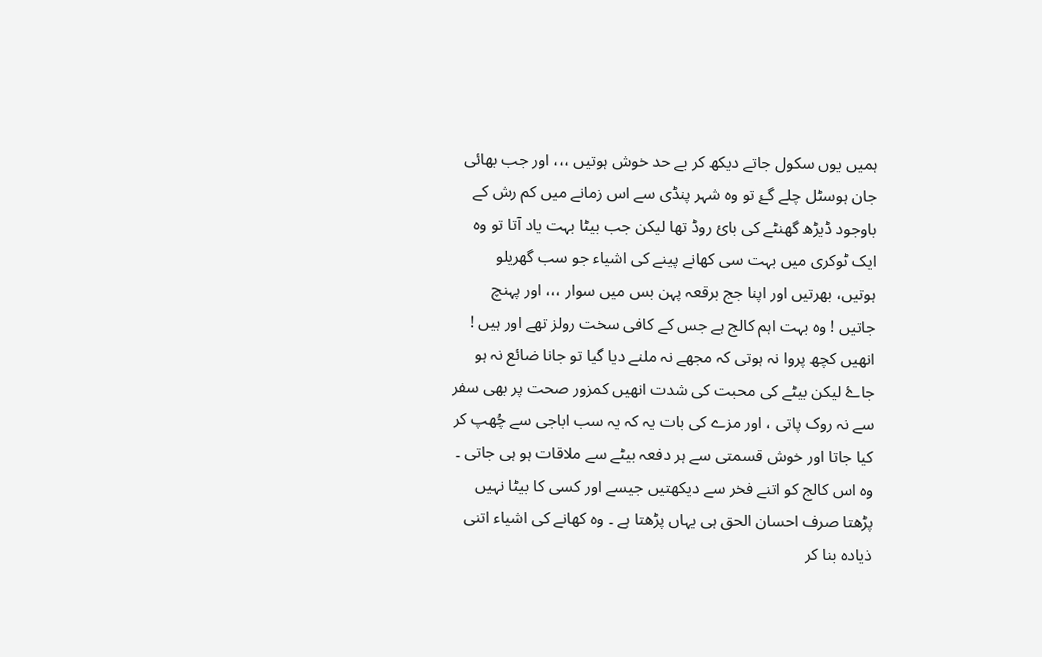ہمیں یوں سکول جاتے دیکھ کر بے حد خوش ہوتیں ،،، اور جب بھائی جان ہوسٹل چلے گۓ تو وہ شہر پنڈی سے اس زمانے میں کم رش کے باوجود ڈیڑھ گھنٹے کی بائ روڈ تھا لیکن جب بیٹا بہت یاد آتا تو وہ ایک ٹوکری میں بہت سی کھانے پینے کی اشیاء جو سب گھریلو ہوتیں، بھرتیں اور اپنا جج برقعہ پہن بس میں سوار ،،، اور پہنچ جاتیں ! وہ بہت اہم کالج ہے جس کے کافی سخت رولز تھے اور ہیں ! انھیں کچھ پروا نہ ہوتی کہ مجھے نہ ملنے دیا گیا تو جانا ضائع نہ ہو جاۓ لیکن بیٹے کی محبت کی شدت انھیں کمزور صحت پر بھی سفر سے نہ روک پاتی ، اور مزے کی بات یہ کہ یہ سب اباجی سے چُھپ کر کیا جاتا اور خوش قسمتی سے ہر دفعہ بیٹے سے ملاقات ہو ہی جاتی ۔ وہ اس کالج کو اتنے فخر سے دیکھتیں جیسے اور کسی کا بیٹا نہیں پڑھتا صرف احسان الحق ہی یہاں پڑھتا ہے ۔ وہ کھانے کی اشیاء اتنی ذیادہ بنا کر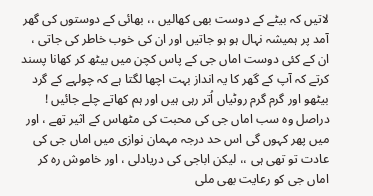لاتیں کہ بیٹے کے دوست بھی کھالیں ،، بھائی کے دوستوں کی گھر آمد پر ہمیشہ نہال ہو ہو جاتیں اور ان کی خوب خاطر کی جاتی ، ان کے کئی دوست اماں جی کے پاس کچن میں بیٹھ کر کھانا پسند کرتے کہ آپ کے گھر کا یہ انداز بہت اچھا لگتا ہے کہ چولہے کے گرد بیٹھو اور گرم گرم روٹیاں اُتر رہی ہیں اور ہم کھاتے چلے جائیں ! دراصل وہ سب اماں جی کی محبت کی مٹھاس کے اثیر تھے ، اور میں پھر کہوں گی اس حد درجہ مہمان نوازی میں اماں جی کی عادت تو تھی ہی ،، لیکن اباجی کی دریادلی ، اور خاموش رہ کر اماں جی کو رعایت بھی ملی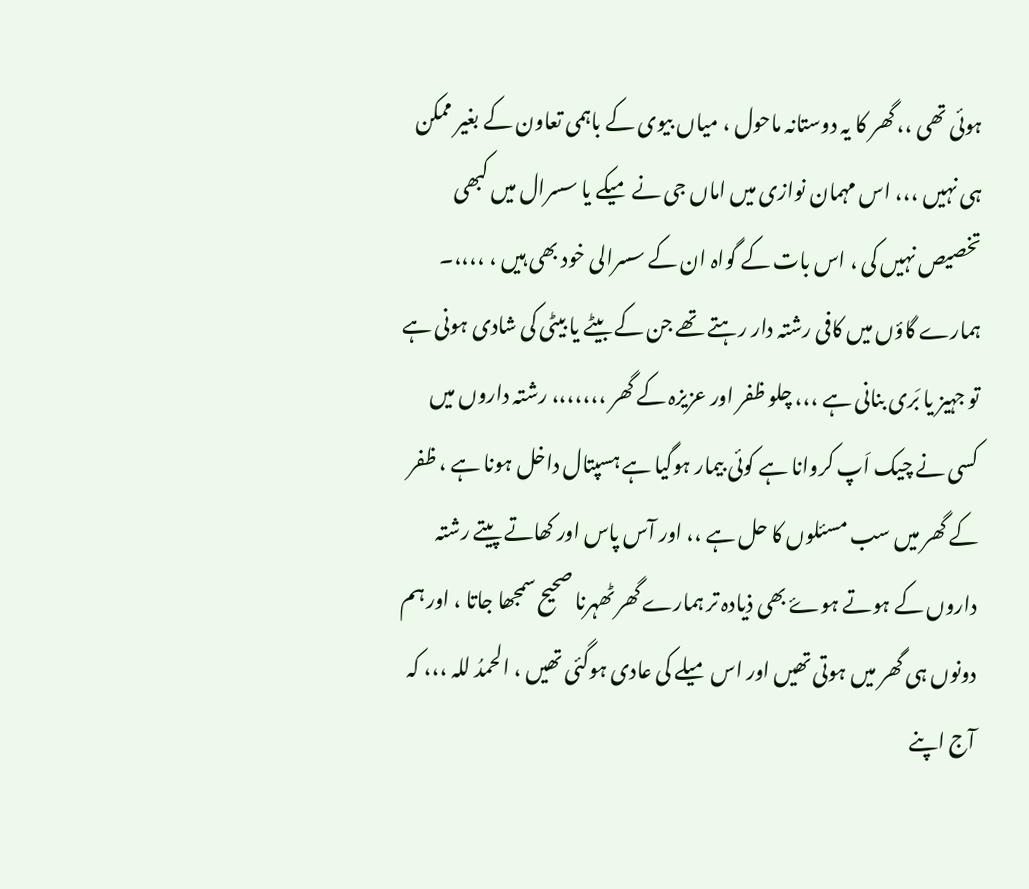ہوئی تھی ،، گھر کا یہ دوستانہ ماحول ، میاں بیوی کے باہمی تعاون کے بغیر ممکن ہی نہیں ،،، اس مہمان نوازی میں اماں جی نے میکے یا سسرال میں کبھی تخصیص نہیں کی ، اس بات کے گواہ ان کے سسرالی خود بھی ہیں ، ،،،،۔
ہمارے گاؤں میں کافی رشتہ دار رہتے تھے جن کے بیٹے یا بیٹی کی شادی ہونی ہے تو جہیز یا بَری بنانی ہے ،،، چلو ظفر اور عزیزہ کے گھر ،،،،،،، رشتہ داروں میں کسی نے چیک اَپ کروانا ہے کوئی بیمار ہوگیا ہے ہسپتال داخل ہونا ہے ، ظفر کے گھر میں سب مسئلوں کا حل ہے ،، اور آس پاس اور کھاتے پیتے رشتہ داروں کے ہوتے ہوۓ بھی ذیادہ تر ہمارے گھر ٹھہرنا صحیح سمجھا جاتا ، اور ہم دونوں ہی گھر میں ہوتی تھیں اور اس میلے کی عادی ہوگئی تھیں ، الحمدُ للہ ،،، کہ آج اپنے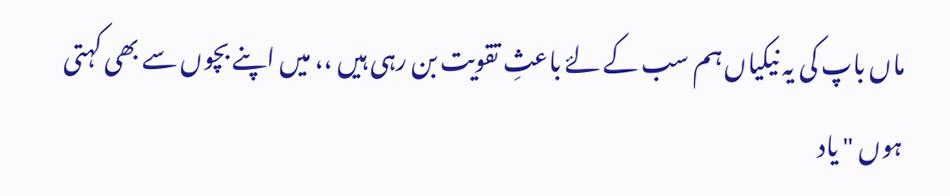ماں باپ کی یہ نیکیاں ہم سب کے لۓ باعثِ تقویت بن رہی ہیں ،، میں اپنے بچوں سے بھی کہتی ہوں " یاد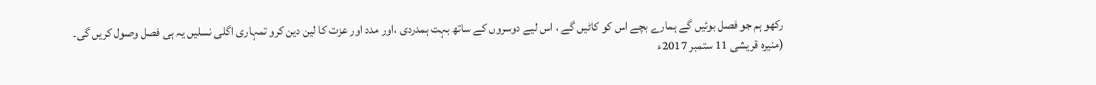رکھو ہم جو فصل بوئیں گے ہمارے بچے اس کو کاٹیں گے ، اس لیے دوسروں کے ساتھ بہت ہمدردی ،اور مدد اور عزت کا لین دین کرو تمہاری اگلی نسلیں یہ ہی فصل وصول کریں گی۔
(منیرہ قریشی 11 ستمبر 2017ء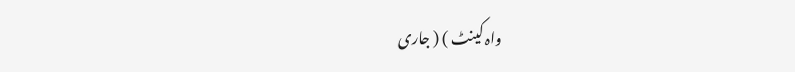واہ کینٹ ) ( جاری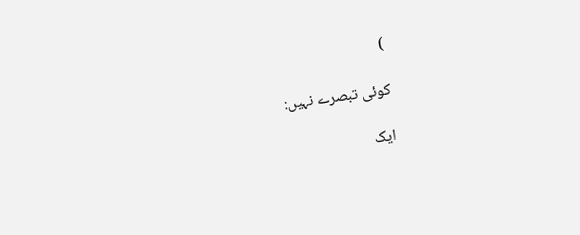)

کوئی تبصرے نہیں:

ایک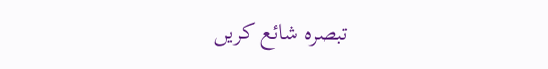تبصرہ شائع کریں